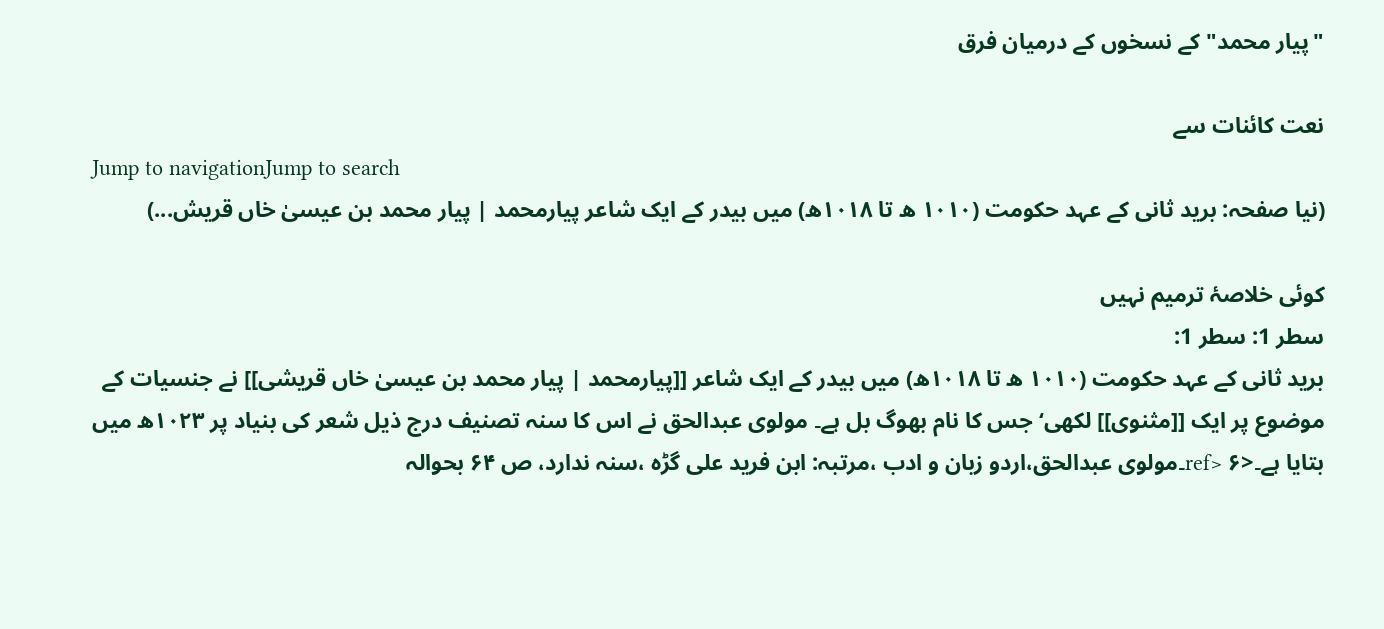"پیار محمد" کے نسخوں کے درمیان فرق

نعت کائنات سے
Jump to navigationJump to search
(نیا صفحہ: برید ثانی کے عہد حکومت (۱۰۱۰ ھ تا ۱۰۱۸ھ) میں بیدر کے ایک شاعر پیارمحمد | پیار محمد بن عیسیٰ خاں قریش...)

کوئی خلاصۂ ترمیم نہیں
سطر 1: سطر 1:
برید ثانی کے عہد حکومت (۱۰۱۰ ھ تا ۱۰۱۸ھ) میں بیدر کے ایک شاعر [[پیارمحمد | پیار محمد بن عیسیٰ خاں قریشی]] نے جنسیات کے موضوع پر ایک [[مثنوی]] لکھی‘ جس کا نام بھوگ بل ہے۔ مولوی عبدالحق نے اس کا سنہ تصنیف درج ذیل شعر کی بنیاد پر ۱۰۲۳ھ میں بتایا ہے۔<ref> ۶۔مولوی عبدالحق،اردو زبان و ادب ،مرتبہ: ابن فرید علی گڑہ ،سنہ ندارد، ص ۶۴ بحوالہ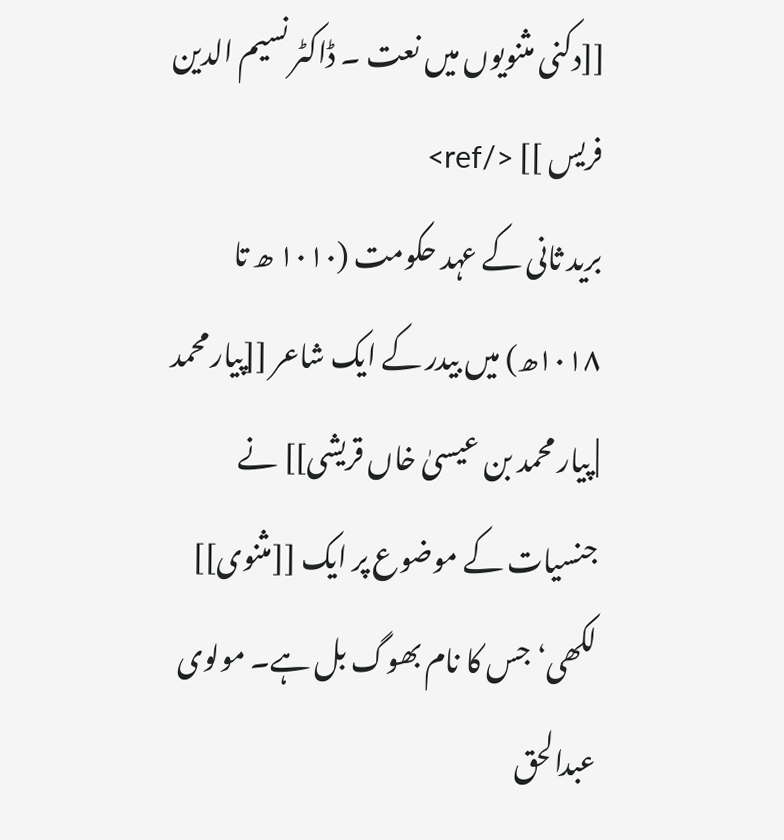[[دکنی مثنویوں میں نعت ۔ ڈاکٹر نسیم الدین فریس ]] </ref>
برید ثانی کے عہد حکومت (۱۰۱۰ ھ تا ۱۰۱۸ھ) میں بیدر کے ایک شاعر [[پیار محمد | پیار محمد بن عیسیٰ خاں قریشی]] نے جنسیات کے موضوع پر ایک [[مثنوی]] لکھی‘ جس کا نام بھوگ بل ہے۔ مولوی عبدالحق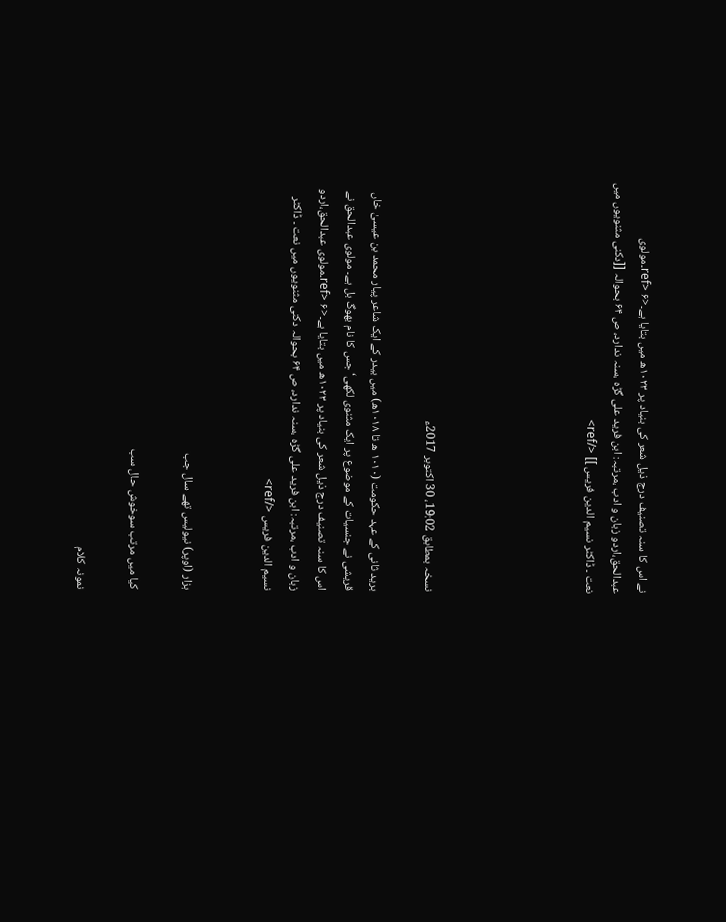نے اس کا سنہ تصنیف درج ذیل شعر کی بنیاد پر ۱۰۲۳ھ میں بتایا ہے۔<ref> ۶۔مولوی عبدالحق،اردو زبان و ادب ،مرتبہ: ابن فرید علی گڑہ ،سنہ ندارد، ص ۶۴ بحوالہ [[دکنی مثنویوں میں نعت ۔ ڈاکٹر نسیم الدین فریس ]] </ref>





نسخہ بمطابق 19:02، 30 اکتوبر 2017ء

برید ثانی کے عہد حکومت (۱۰۱۰ ھ تا ۱۰۱۸ھ) میں بیدر کے ایک شاعر پیار محمد بن عیسیٰ خاں قریشی نے جنسیات کے موضوع پر ایک مثنوی لکھی‘ جس کا نام بھوگ بل ہے۔ مولوی عبدالحق نے اس کا سنہ تصنیف درج ذیل شعر کی بنیاد پر ۱۰۲۳ھ میں بتایا ہے۔<ref> ۶۔مولوی عبدالحق،اردو زبان و ادب ،مرتبہ: ابن فرید علی گڑہ ،سنہ ندارد، ص ۶۴ بحوالہ دکنی مثنویوں میں نعت ۔ ڈاکٹر نسیم الدین فریس </ref>


ہزار (اوپر) نیولیس تھے سال جب

کیا میں مرتب سوخوش حال سب

نمونہ کلام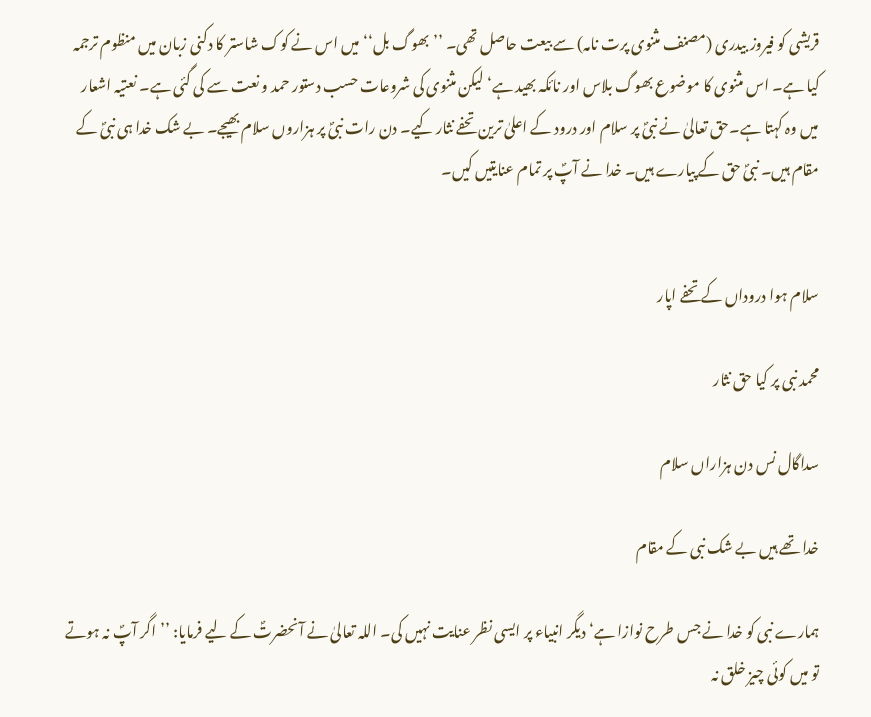قریشی کو فیروز بیدری (مصنف مثنوی پرت نامہ) سے بیعت حاصل تھی۔ ’’بھوگ بل‘‘ میں اس نے کوک شاستر کا دکنی زبان میں منظوم ترجمہ کیا ہے۔ اس مثنوی کا موضوع بھوگ بلاس اور نائکہ بھید ہے‘ لیکن مثنوی کی شروعات حسب دستور حمد و نعت سے کی گئی ہے۔ نعتیہ اشعار میں وہ کہتا ہے۔حق تعالیٰ نے نبیؐ پر سلام اور درود کے اعلیٰ ترین تحفے نثار کیے۔ دن رات نبیؐ پر ہزاروں سلام بھیجے۔ بے شک خدا ہی نبیؐ کے مقام ہیں۔ نبیؐ حق کے پیارے ہیں۔ خدا نے آپؐ پر تمام عنایتیں کیں۔


سلام ہوا دروداں کے تحفے اپار

محمد نبی پر کیا حق نثار

سداگال نس دن ہزاراں سلام

خدا تھے ہیں بے شک نبی کے مقام

ہمارے نبی کو خدا نے جس طرح نوازا ہے‘ دیگر انبیاء پر ایسی نظر عنایت نہیں کی۔ اللہ تعالیٰ نے آنحضرتؐ کے لیے فرمایا: ’’اگر آپؐ نہ ہوتے تو میں کوئی چیز خلق نہ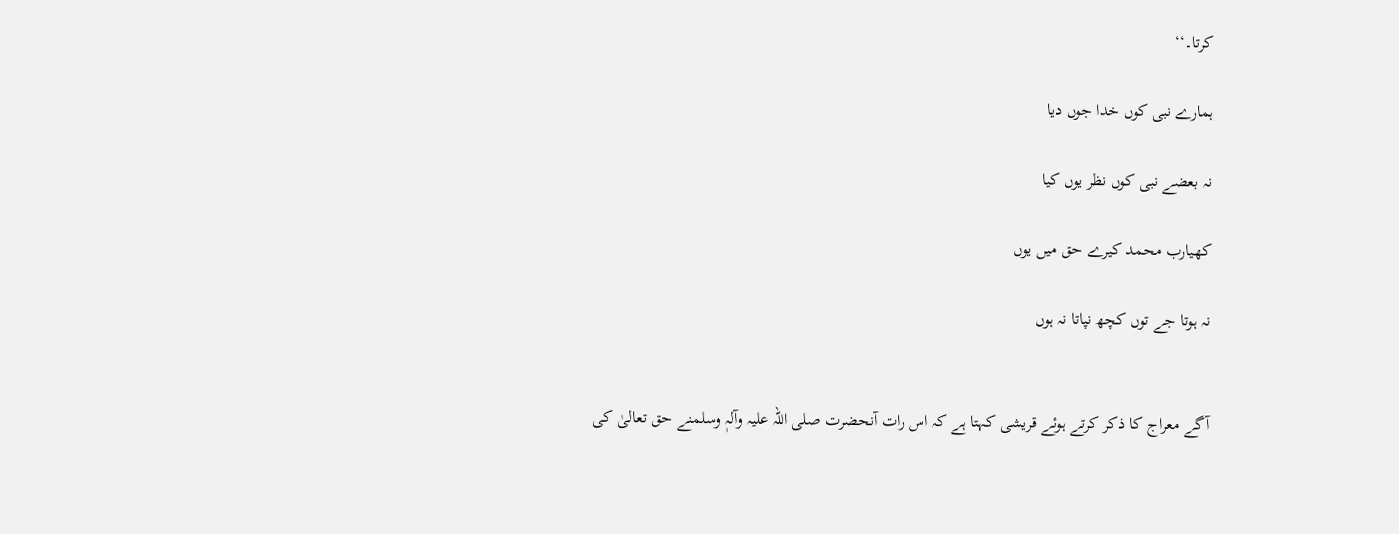کرتا۔‘‘

ہمارے نبی کوں خدا جوں دیا

نہ بعضے نبی کوں نظر یوں کیا

کھیارب محمد کیرے حق میں یوں

نہ ہوتا جے توں کچھ نپاتا نہ ہوں


آگے معراج کا ذکر کرتے ہوئے قریشی کہتا ہے کہ اس رات آنحضرت صلی اللہ علیہ وآلہٖ وسلمنے حق تعالیٰ کی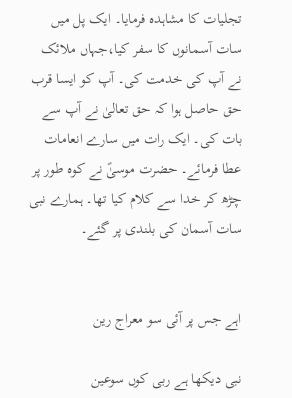تجلیات کا مشاہدہ فرمایا۔ ایک پل میں سات آسمانوں کا سفر کیا،جہاں ملائک نے آپ کی خدمت کی۔ آپ کو ایسا قرب حق حاصل ہوا کہ حق تعالیٰ نے آپ سے بات کی۔ ایک رات میں سارے انعامات عطا فرمائے۔ حضرت موسیٰؑ نے کوہ طور پر چڑھ کر خدا سے کلام کیا تھا۔ ہمارے نبی سات آسمان کی بلندی پر گئے۔


اہے جس پر آئی سو معراج رین

نبی دیکھا ہے ربی کوں سوعین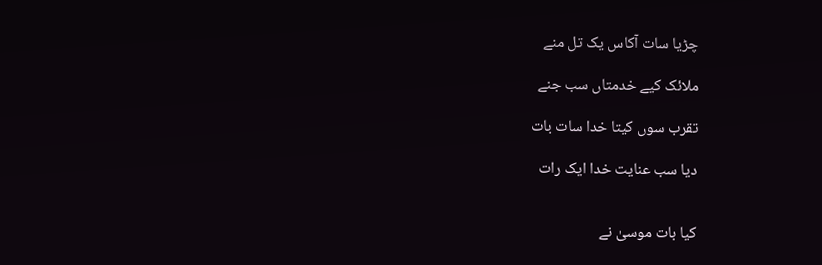چڑیا سات آکاس یک تل منے

ملائک کیے خدمتاں سب جنے

تقرب سوں کیتا خدا سات بات

دیا سب عنایت خدا ایک رات


کیا بات موسیٰ نے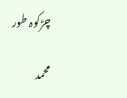چڑکوہ طور

محمد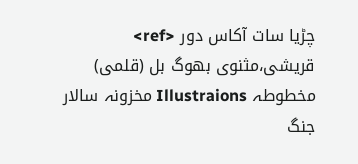چڑیا سات آکاس دور <ref> قریشی،مثنوی بھوگ بل (قلمی) مخطوطہ Illustraions مخزونہ سالار جنگ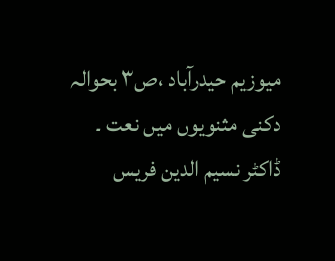میوزیم حیدرآباد ،ص۳ بحوالہ دکنی مثنویوں میں نعت ۔ ڈاکٹر نسیم الدین فریس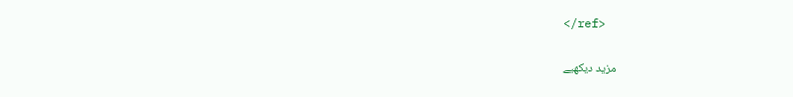</ref>

مزید دیکھیے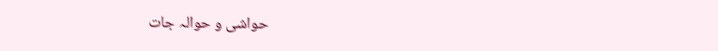حواشی و حوالہ جات